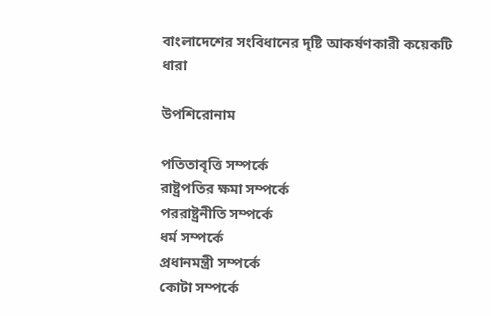বাংলাদেশের সংবিধানের দৃষ্টি আকর্ষণকারী কয়েকটি ধারা

উপশিরোনাম

পতিতাবৃত্তি সম্পর্কে
রাষ্ট্রপতির ক্ষমা সম্পর্কে
পররাষ্ট্রনীতি সম্পর্কে
ধর্ম সম্পর্কে
প্রধানমন্ত্রী সম্পর্কে
কোটা সম্পর্কে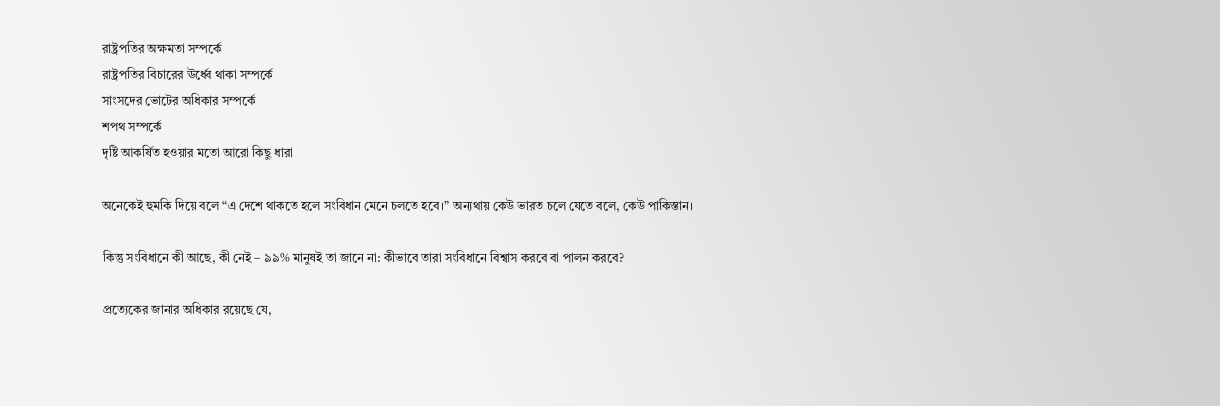রাষ্ট্রপতির অক্ষমতা সম্পর্কে
রাষ্ট্রপতির বিচারের ঊর্ধ্বে থাকা সম্পর্কে
সাংসদের ভোটের অধিকার সম্পর্কে
শপথ সম্পর্কে
দৃষ্টি আকর্ষিত হওয়ার মতো আরো কিছু ধারা

অনেকেই হুমকি দিয়ে বলে “এ দেশে থাকতে হলে সংবিধান মেনে চলতে হবে।” অন্যথায় কেউ ভারত চলে যেতে বলে, কেউ পাকিস্তান।

কিন্তু সংবিধানে কী আছে, কী নেই – ৯৯% মানুষই তা জানে না: কীভাবে তারা সংবিধানে বিশ্বাস করবে বা পালন করবে?

প্রত্যেকের জানার অধিকার রয়েছে যে,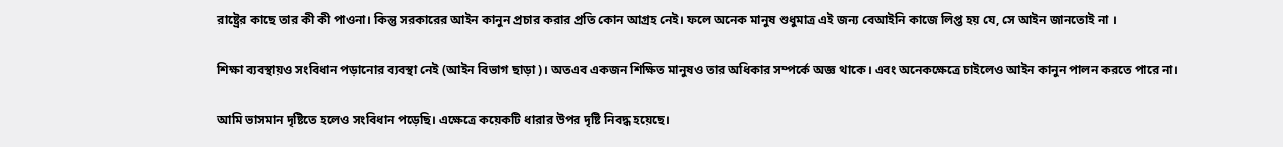রাষ্ট্রের কাছে তার কী কী পাওনা। কিন্তু সরকারের আইন কানুন প্রচার করার প্রতি কোন আগ্রহ নেই। ফলে অনেক মানুষ শুধুমাত্র এই জন্য বেআইনি কাজে লিপ্ত হয় যে, সে আইন জানতোই না ।

শিক্ষা ব্যবস্থায়ও সংবিধান পড়ানোর ব্যবস্থা নেই (আইন বিভাগ ছাড়া)। অতএব একজন শিক্ষিত মানুষও তার অধিকার সম্পর্কে অজ্ঞ থাকে। এবং অনেকক্ষেত্রে চাইলেও আইন কানুন পালন করতে পারে না।

আমি ভাসমান দৃষ্টিতে হলেও সংবিধান পড়েছি। এক্ষেত্রে কয়েকটি ধারার উপর দৃষ্টি নিবদ্ধ হয়েছে।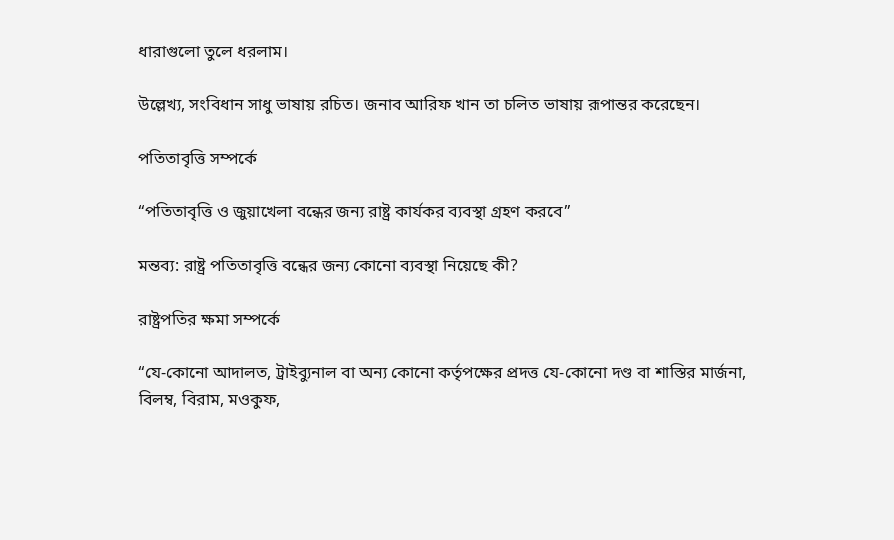ধারাগুলো তুলে ধরলাম।

উল্লেখ্য, সংবিধান সাধু ভাষায় রচিত। জনাব আরিফ খান তা চলিত ভাষায় রূপান্তর করেছেন।

পতিতাবৃত্তি সম্পর্কে

“পতিতাবৃত্তি ও জুয়াখেলা বন্ধের জন্য রাষ্ট্র কার্যকর ব্যবস্থা গ্রহণ করবে”

মন্তব্য: রাষ্ট্র পতিতাবৃত্তি বন্ধের জন্য কোনো ব্যবস্থা নিয়েছে কী?

রাষ্ট্রপতির ক্ষমা সম্পর্কে

“যে-কোনো আদালত, ট্রাইব্যুনাল বা অন্য কোনো কর্তৃপক্ষের প্রদত্ত যে-কোনো দণ্ড বা শাস্তির মার্জনা, বিলম্ব, বিরাম, মওকুফ,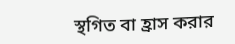স্থগিত বা হ্রাস করার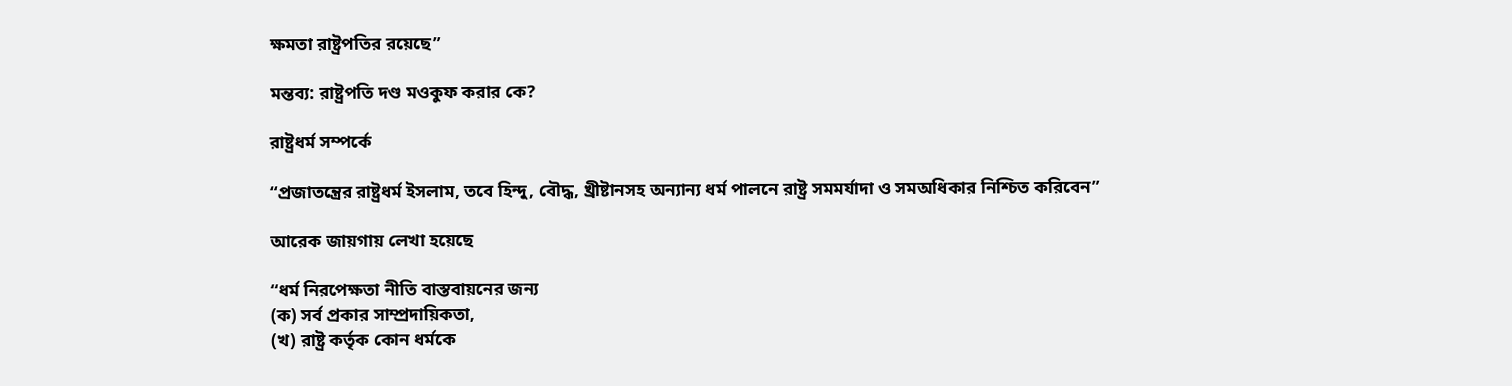ক্ষমতা রাষ্ট্রপতির রয়েছে”

মন্তব্য: রাষ্ট্রপতি দণ্ড মওকুফ করার কে?

রাষ্ট্রধর্ম সম্পর্কে

“প্রজাতন্ত্রের রাষ্ট্রধর্ম ইসলাম, তবে হিন্দু, বৌদ্ধ, খ্রীষ্টানসহ অন্যান্য ধর্ম পালনে রাষ্ট্র সমমর্যাদা ও সমঅধিকার নিশ্চিত করিবেন”

আরেক জায়গায় লেখা হয়েছে

“ধর্ম নিরপেক্ষতা নীতি বাস্তবায়নের জন্য
(ক) সর্ব প্রকার সাম্প্রদায়িকতা,
(খ) রাষ্ট্র কর্তৃক কোন ধর্মকে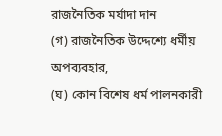রাজনৈতিক মর্যাদা দান
(গ) রাজনৈতিক উদ্দেশ্যে ধর্মীয় অপব্যবহার,
(ঘ) কোন বিশেষ ধর্ম পালনকারী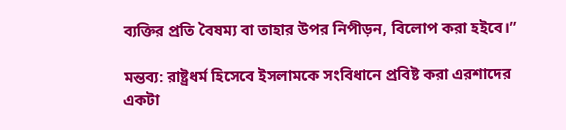ব্যক্তির প্রতি বৈষম্য বা তাহার উপর নিপীড়ন, বিলোপ করা হইবে।”

মন্তব্য: রাষ্ট্রধর্ম হিসেবে ইসলামকে সংবিধানে প্রবিষ্ট করা এরশাদের একটা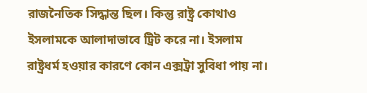রাজনৈতিক সিদ্ধান্ত ছিল। কিন্তু রাষ্ট্র কোথাও ইসলামকে আলাদাভাবে ট্রিট করে না। ইসলাম রাষ্ট্রধর্ম হওয়ার কারণে কোন এক্সট্রা সুবিধা পায় না।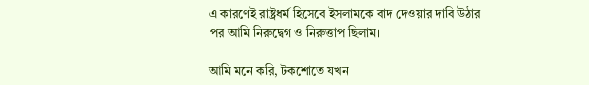এ কারণেই রাষ্ট্রধর্ম হিসেবে ইসলামকে বাদ দেওয়ার দাবি উঠার পর আমি নিরুদ্বেগ ও নিরুত্তাপ ছিলাম।

আমি মনে করি, টকশোতে যখন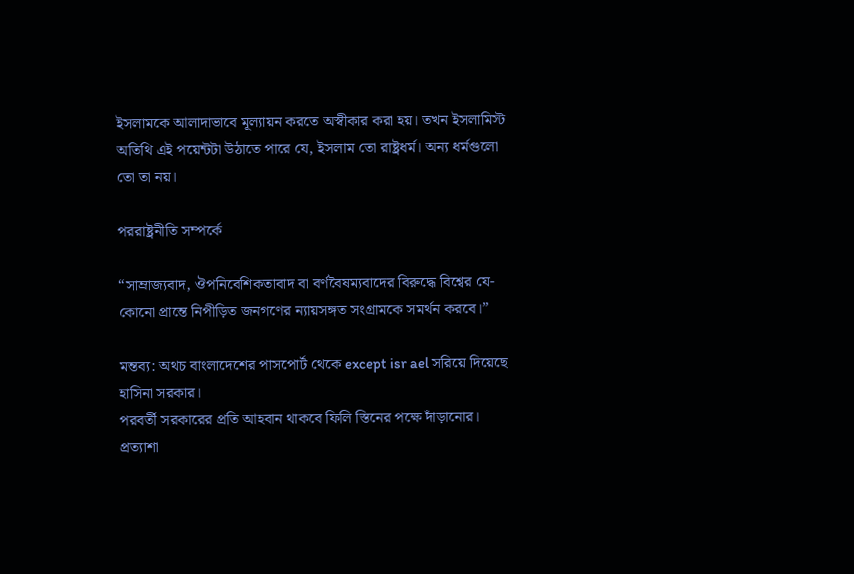ইসলামকে আলাদাভাবে মূল্যায়ন করতে অস্বীকার করা হয়। তখন ইসলামিস্ট অতিথি এই পয়েন্টটা উঠাতে পারে যে, ইসলাম তো রাষ্ট্রধর্ম। অন্য ধর্মগুলো তো তা নয়।

পররাষ্ট্রনীতি সম্পর্কে

“সাম্রাজ্যবাদ, ঔপনিবেশিকতাবাদ বা বর্ণবৈষম্যবাদের বিরুদ্ধে বিশ্বের যে-কোনো প্রান্তে নিপীড়িত জনগণের ন্যায়সঙ্গত সংগ্রামকে সমর্থন করবে।”

মন্তব্য: অথচ বাংলাদেশের পাসপোর্ট থেকে except isr ael সরিয়ে দিয়েছে হাসিনা সরকার।
পরবর্তী সরকারের প্রতি আহবান থাকবে ফিলি স্তিনের পক্ষে দাঁড়ানোর। প্রত্যাশা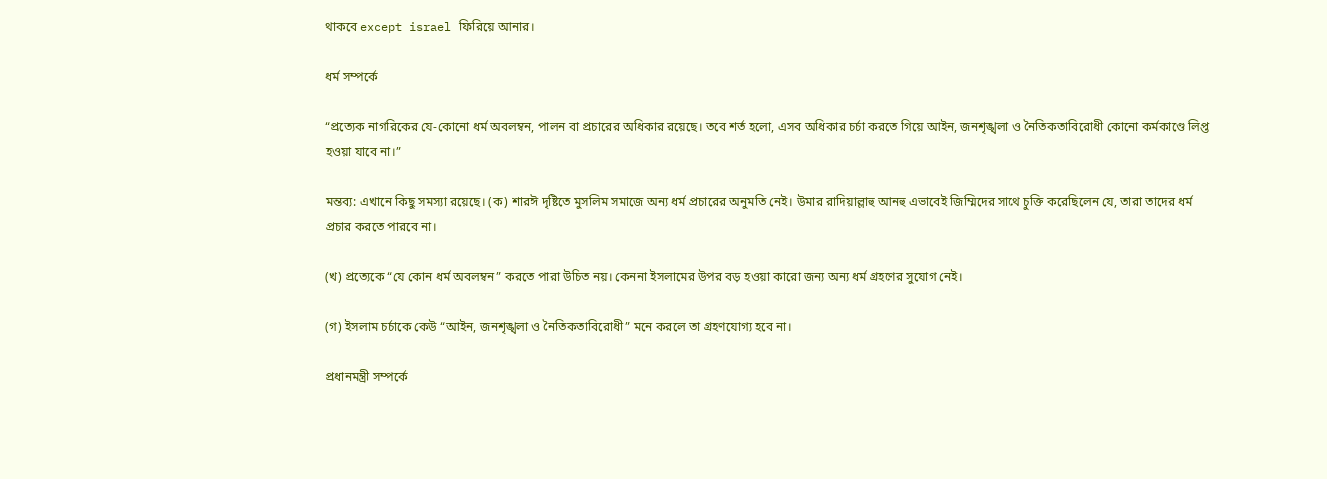থাকবে except israel ফিরিয়ে আনার।

ধর্ম সম্পর্কে

“প্রত্যেক নাগরিকের যে-কোনো ধর্ম অবলম্বন, পালন বা প্রচারের অধিকার রয়েছে। তবে শর্ত হলো, এসব অধিকার চর্চা করতে গিয়ে আইন, জনশৃঙ্খলা ও নৈতিকতাবিরোধী কোনো কর্মকাণ্ডে লিপ্ত হওয়া যাবে না।”

মন্তব্য: এখানে কিছু সমস্যা রয়েছে। (ক) শারঈ দৃষ্টিতে মুসলিম সমাজে অন্য ধর্ম প্রচারের অনুমতি নেই। উমার রাদিয়াল্লাহু আনহু এভাবেই জিম্মিদের সাথে চুক্তি করেছিলেন যে, তারা তাদের ধর্ম প্রচার করতে পারবে না।

(খ) প্রত্যেকে “যে কোন ধর্ম অবলম্বন” করতে পারা উচিত নয়। কেননা ইসলামের উপর বড় হওয়া কারো জন্য অন্য ধর্ম গ্রহণের সুযোগ নেই।

(গ) ইসলাম চর্চাকে কেউ “আইন, জনশৃঙ্খলা ও নৈতিকতাবিরোধী” মনে করলে তা গ্রহণযোগ্য হবে না।

প্রধানমন্ত্রী সম্পর্কে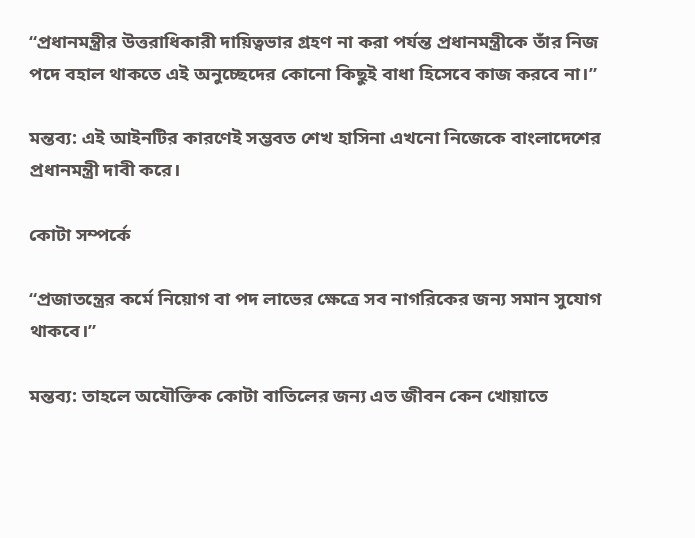“প্রধানমন্ত্রীর উত্তরাধিকারী দায়িত্বভার গ্রহণ না করা পর্যন্ত প্রধানমন্ত্রীকে তাঁর নিজ পদে বহাল থাকতে এই অনুচ্ছেদের কোনো কিছুই বাধা হিসেবে কাজ করবে না।”

মন্তব্য: এই আইনটির কারণেই সম্ভবত শেখ হাসিনা এখনো নিজেকে বাংলাদেশের প্রধানমন্ত্রী দাবী করে।

কোটা সম্পর্কে

“প্রজাতন্ত্রের কর্মে নিয়োগ বা পদ লাভের ক্ষেত্রে সব নাগরিকের জন্য সমান সুযোগ থাকবে।”

মন্তব্য: তাহলে অযৌক্তিক কোটা বাতিলের জন্য এত জীবন কেন খোয়াতে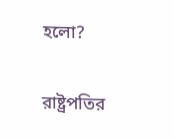হলো?

রাষ্ট্রপতির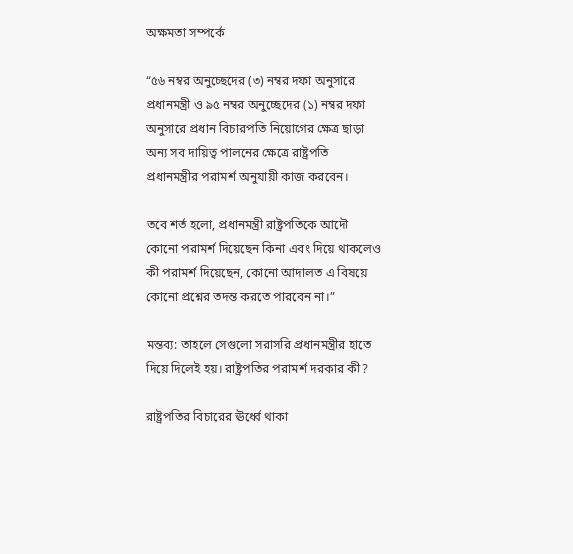অক্ষমতা সম্পর্কে

“৫৬ নম্বর অনুচ্ছেদের (৩) নম্বর দফা অনুসারে প্রধানমন্ত্রী ও ৯৫ নম্বর অনুচ্ছেদের (১) নম্বর দফা অনুসারে প্রধান বিচারপতি নিয়োগের ক্ষেত্র ছাড়া অন্য সব দায়িত্ব পালনের ক্ষেত্রে রাষ্ট্রপতি প্রধানমন্ত্রীর পরামর্শ অনুযায়ী কাজ করবেন।

তবে শর্ত হলো, প্রধানমন্ত্রী রাষ্ট্রপতিকে আদৌ কোনো পরামর্শ দিয়েছেন কিনা এবং দিয়ে থাকলেও কী পরামর্শ দিয়েছেন, কোনো আদালত এ বিষয়ে কোনো প্রশ্নের তদন্ত করতে পারবেন না।”

মন্তব্য: তাহলে সেগুলো সরাসরি প্রধানমন্ত্রীর হাতে দিয়ে দিলেই হয়। রাষ্ট্রপতির পরামর্শ দরকার কী?

রাষ্ট্রপতির বিচারের ঊর্ধ্বে থাকা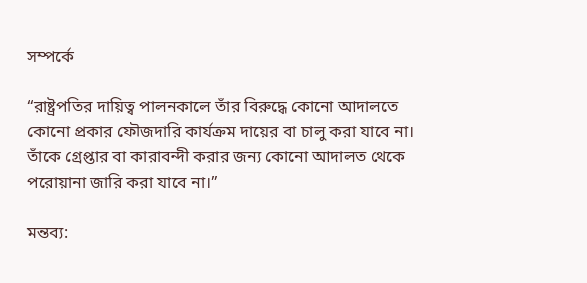সম্পর্কে

“রাষ্ট্রপতির দায়িত্ব পালনকালে তাঁর বিরুদ্ধে কোনো আদালতে কোনো প্রকার ফৌজদারি কার্যক্রম দায়ের বা চালু করা যাবে না। তাঁকে গ্রেপ্তার বা কারাবন্দী করার জন্য কোনো আদালত থেকে পরোয়ানা জারি করা যাবে না।”

মন্তব্য: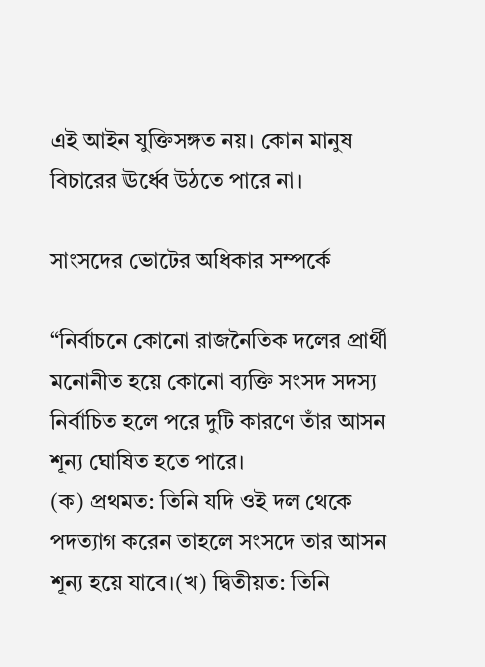এই আইন যুক্তিসঙ্গত নয়। কোন মানুষ বিচারের ঊর্ধ্বে উঠতে পারে না।

সাংসদের ভোটের অধিকার সম্পর্কে

“নির্বাচনে কোনো রাজনৈতিক দলের প্রার্থী মনোনীত হয়ে কোনো ব্যক্তি সংসদ সদস্য নির্বাচিত হলে পরে দুটি কারণে তাঁর আসন শূন্য ঘোষিত হতে পারে।
(ক) প্রথমত: তিনি যদি ওই দল থেকে পদত্যাগ করেন তাহলে সংসদে তার আসন শূন্য হয়ে যাবে।(খ) দ্বিতীয়ত: তিনি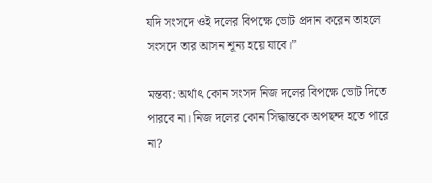যদি সংসদে ওই দলের বিপক্ষে ভোট প্রদান করেন তাহলে সংসদে তার আসন শূন্য হয়ে যাবে।”

মন্তব্য: অর্থাৎ কোন সংসদ নিজ দলের বিপক্ষে ভোট দিতে পারবে না। নিজ দলের কোন সিদ্ধান্তকে অপছন্দ হতে পারে না?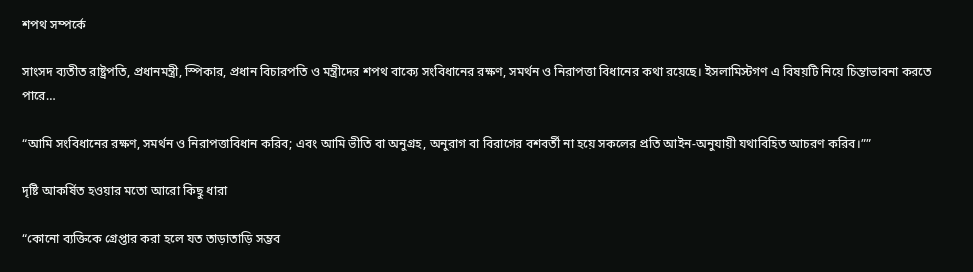শপথ সম্পর্কে

সাংসদ ব্যতীত রাষ্ট্রপতি, প্রধানমন্ত্রী, স্পিকার, প্রধান বিচারপতি ও মন্ত্রীদের শপথ বাক্যে সংবিধানের রক্ষণ, সমর্থন ও নিরাপত্তা বিধানের কথা রয়েছে। ইসলামিস্টগণ এ বিষয়টি নিয়ে চিন্তাভাবনা করতে পারে…

“আমি সংবিধানের রক্ষণ, সমর্থন ও নিরাপত্তাবিধান করিব; এবং আমি ভীতি বা অনুগ্রহ, অনুরাগ বা বিরাগের বশবর্তী না হয়ে সকলের প্রতি আইন-অনুযায়ী যথাবিহিত আচরণ করিব।””

দৃষ্টি আকর্ষিত হওয়ার মতো আরো কিছু ধারা

“কোনো ব্যক্তিকে গ্রেপ্তার করা হলে যত তাড়াতাড়ি সম্ভব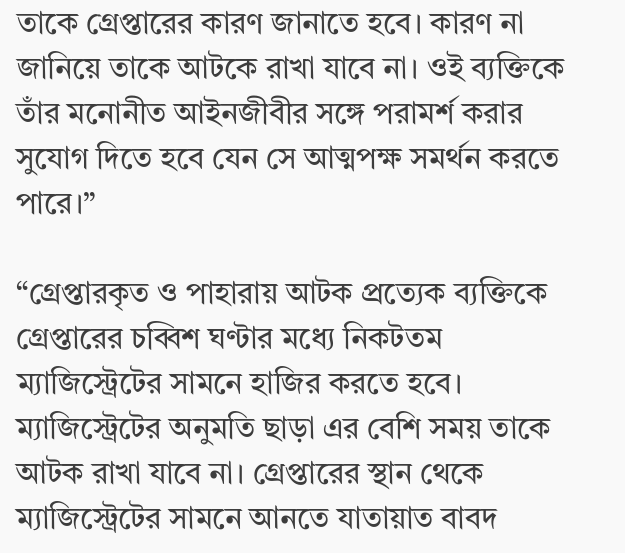তাকে গ্রেপ্তারের কারণ জানাতে হবে। কারণ না জানিয়ে তাকে আটকে রাখা যাবে না। ওই ব্যক্তিকে তাঁর মনোনীত আইনজীবীর সঙ্গে পরামর্শ করার সুযোগ দিতে হবে যেন সে আত্মপক্ষ সমর্থন করতে পারে।”

“গ্রেপ্তারকৃত ও পাহারায় আটক প্রত্যেক ব্যক্তিকে গ্রেপ্তারের চব্বিশ ঘণ্টার মধ্যে নিকটতম ম্যাজিস্ট্রেটের সামনে হাজির করতে হবে। ম্যাজিস্ট্রেটের অনুমতি ছাড়া এর বেশি সময় তাকে আটক রাখা যাবে না। গ্রেপ্তারের স্থান থেকে ম্যাজিস্ট্রেটের সামনে আনতে যাতায়াত বাবদ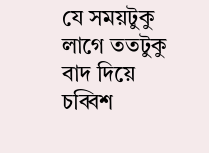যে সময়টুকু লাগে ততটুকু বাদ দিয়ে চব্বিশ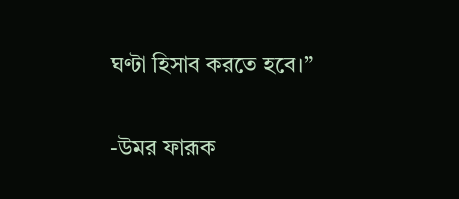ঘণ্টা হিসাব করতে হবে।”

-উমর ফারূক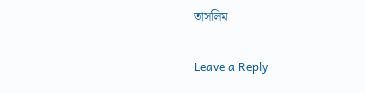তাসলিম

Leave a Reply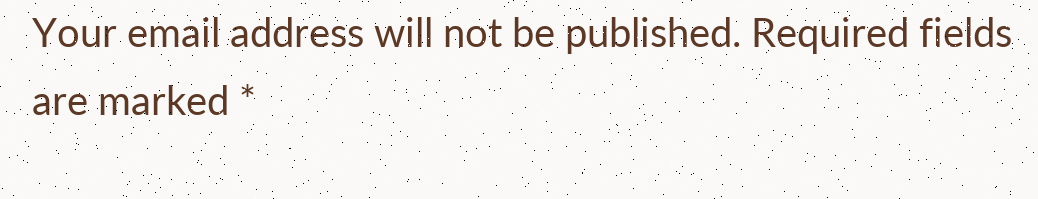Your email address will not be published. Required fields are marked *